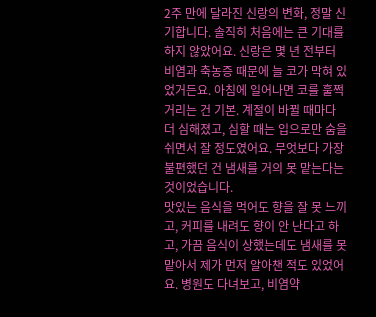2주 만에 달라진 신랑의 변화, 정말 신기합니다. 솔직히 처음에는 큰 기대를 하지 않았어요. 신랑은 몇 년 전부터 비염과 축농증 때문에 늘 코가 막혀 있었거든요. 아침에 일어나면 코를 훌쩍거리는 건 기본. 계절이 바뀔 때마다 더 심해졌고, 심할 때는 입으로만 숨을 쉬면서 잘 정도였어요. 무엇보다 가장 불편했던 건 냄새를 거의 못 맡는다는 것이었습니다.
맛있는 음식을 먹어도 향을 잘 못 느끼고, 커피를 내려도 향이 안 난다고 하고, 가끔 음식이 상했는데도 냄새를 못 맡아서 제가 먼저 알아챈 적도 있었어요. 병원도 다녀보고, 비염약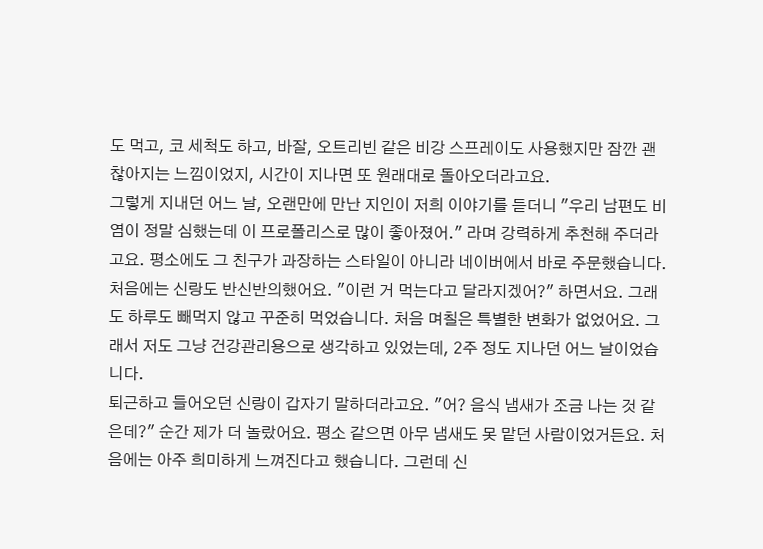도 먹고, 코 세척도 하고, 바잘, 오트리빈 같은 비강 스프레이도 사용했지만 잠깐 괜찮아지는 느낌이었지, 시간이 지나면 또 원래대로 돌아오더라고요.
그렇게 지내던 어느 날, 오랜만에 만난 지인이 저희 이야기를 듣더니 "우리 남편도 비염이 정말 심했는데 이 프로폴리스로 많이 좋아졌어." 라며 강력하게 추천해 주더라고요. 평소에도 그 친구가 과장하는 스타일이 아니라 네이버에서 바로 주문했습니다.
처음에는 신랑도 반신반의했어요. "이런 거 먹는다고 달라지겠어?" 하면서요. 그래도 하루도 빼먹지 않고 꾸준히 먹었습니다. 처음 며칠은 특별한 변화가 없었어요. 그래서 저도 그냥 건강관리용으로 생각하고 있었는데, 2주 정도 지나던 어느 날이었습니다.
퇴근하고 들어오던 신랑이 갑자기 말하더라고요. "어? 음식 냄새가 조금 나는 것 같은데?" 순간 제가 더 놀랐어요. 평소 같으면 아무 냄새도 못 맡던 사람이었거든요. 처음에는 아주 희미하게 느껴진다고 했습니다. 그런데 신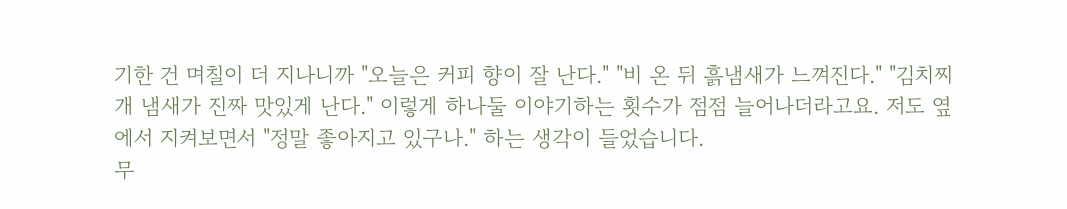기한 건 며칠이 더 지나니까 "오늘은 커피 향이 잘 난다." "비 온 뒤 흙냄새가 느껴진다." "김치찌개 냄새가 진짜 맛있게 난다." 이렇게 하나둘 이야기하는 횟수가 점점 늘어나더라고요. 저도 옆에서 지켜보면서 "정말 좋아지고 있구나." 하는 생각이 들었습니다.
무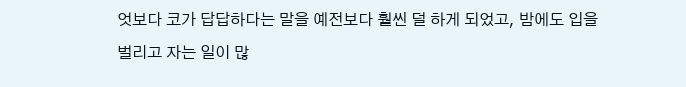엇보다 코가 답답하다는 말을 예전보다 훨씬 덜 하게 되었고, 밤에도 입을 벌리고 자는 일이 많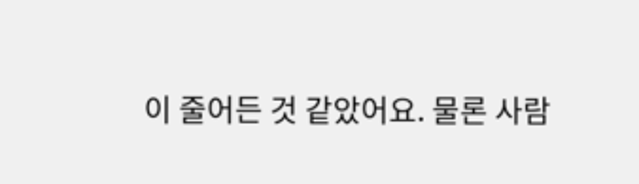이 줄어든 것 같았어요. 물론 사람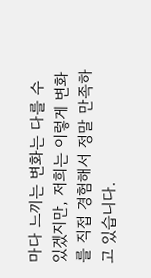마다 느끼는 변화는 다를 수 있겠지만, 저희는 이렇게 변화를 직접 경험해서 정말 만족하고 있습니다.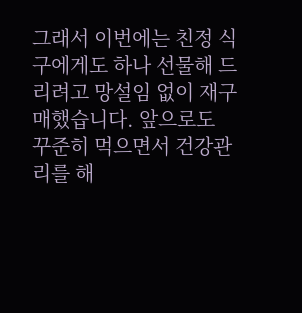그래서 이번에는 친정 식구에게도 하나 선물해 드리려고 망설임 없이 재구매했습니다. 앞으로도 꾸준히 먹으면서 건강관리를 해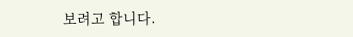보려고 합니다.